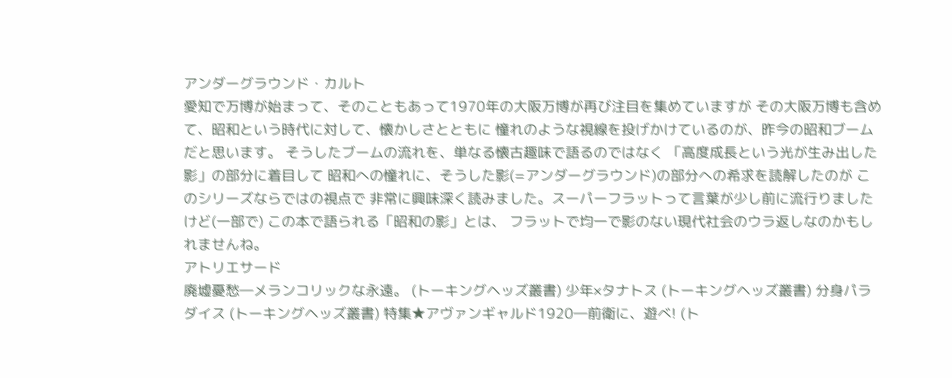アンダーグラウンド・カルト
愛知で万博が始まって、そのこともあって1970年の大阪万博が再び注目を集めていますが その大阪万博も含めて、昭和という時代に対して、懐かしさとともに 憧れのような視線を投げかけているのが、昨今の昭和ブームだと思います。 そうしたブームの流れを、単なる懐古趣味で語るのではなく 「高度成長という光が生み出した影」の部分に着目して 昭和への憧れに、そうした影(=アンダーグラウンド)の部分への希求を読解したのが このシリーズならではの視点で 非常に興味深く読みました。スーパーフラットって言葉が少し前に流行りましたけど(一部で) この本で語られる「昭和の影」とは、 フラットで均一で影のない現代社会のウラ返しなのかもしれませんね。
アトリエサード
廃墟憂愁―メランコリックな永遠。 (トーキングヘッズ叢書) 少年×タナトス (トーキングヘッズ叢書) 分身パラダイス (トーキングヘッズ叢書) 特集★アヴァンギャルド1920―前衛に、遊べ! (ト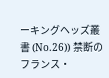ーキングヘッズ叢書 (No.26)) 禁断のフランス・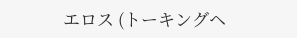エロス (トーキングヘ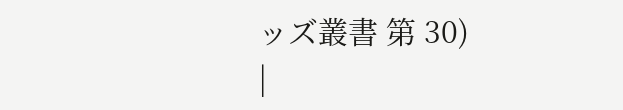ッズ叢書 第 30)
|